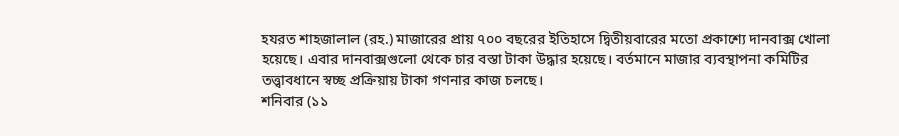হযরত শাহজালাল (রহ.) মাজারের প্রায় ৭০০ বছরের ইতিহাসে দ্বিতীয়বারের মতো প্রকাশ্যে দানবাক্স খোলা হয়েছে। এবার দানবাক্সগুলো থেকে চার বস্তা টাকা উদ্ধার হয়েছে। বর্তমানে মাজার ব্যবস্থাপনা কমিটির তত্ত্বাবধানে স্বচ্ছ প্রক্রিয়ায় টাকা গণনার কাজ চলছে।
শনিবার (১১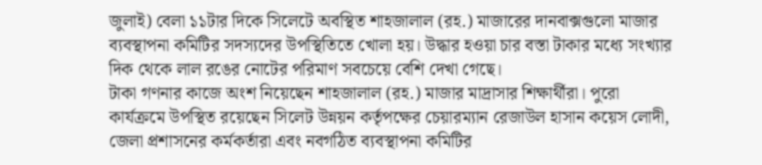জুলাই) বেলা ১১টার দিকে সিলেটে অবস্থিত শাহজালাল (রহ.) মাজারের দানবাক্সগুলো মাজার ব্যবস্থাপনা কমিটির সদস্যদের উপস্থিতিতে খোলা হয়। উদ্ধার হওয়া চার বস্তা টাকার মধ্যে সংখ্যার দিক থেকে লাল রঙের নোটের পরিমাণ সবচেয়ে বেশি দেখা গেছে।
টাকা গণনার কাজে অংশ নিয়েছেন শাহজালাল (রহ.) মাজার মাদ্রাসার শিক্ষার্থীরা। পুরো কার্যক্রমে উপস্থিত রয়েছেন সিলেট উন্নয়ন কর্তৃপক্ষের চেয়ারম্যান রেজাউল হাসান কয়েস লোদী, জেলা প্রশাসনের কর্মকর্তারা এবং নবগঠিত ব্যবস্থাপনা কমিটির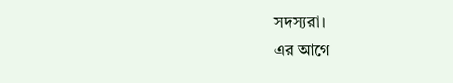সদস্যরা।
এর আগে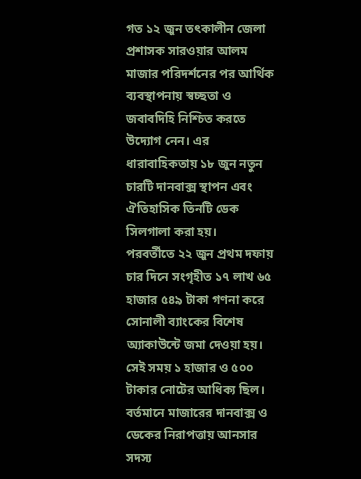গত ১২ জুন তৎকালীন জেলা প্রশাসক সারওয়ার আলম মাজার পরিদর্শনের পর আর্থিক ব্যবস্থাপনায় স্বচ্ছতা ও জবাবদিহি নিশ্চিত করতে উদ্যোগ নেন। এর ধারাবাহিকতায় ১৮ জুন নতুন চারটি দানবাক্স স্থাপন এবং ঐতিহাসিক তিনটি ডেক সিলগালা করা হয়।
পরবর্তীতে ২২ জুন প্রথম দফায় চার দিনে সংগৃহীত ১৭ লাখ ৬৫ হাজার ৫৪৯ টাকা গণনা করে সোনালী ব্যাংকের বিশেষ অ্যাকাউন্টে জমা দেওয়া হয়। সেই সময় ১ হাজার ও ৫০০ টাকার নোটের আধিক্য ছিল।
বর্তমানে মাজারের দানবাক্স ও ডেকের নিরাপত্তায় আনসার সদস্য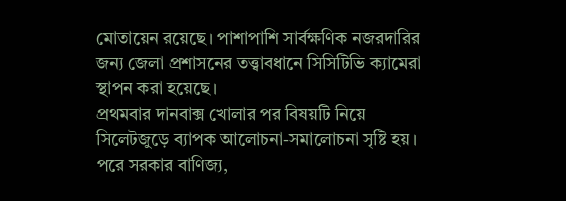মোতায়েন রয়েছে। পাশাপাশি সার্বক্ষণিক নজরদারির জন্য জেলা প্রশাসনের তত্ত্বাবধানে সিসিটিভি ক্যামেরা স্থাপন করা হয়েছে।
প্রথমবার দানবাক্স খোলার পর বিষয়টি নিয়ে সিলেটজুড়ে ব্যাপক আলোচনা-সমালোচনা সৃষ্টি হয়। পরে সরকার বাণিজ্য,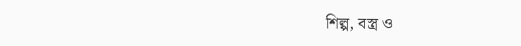শিল্প, বস্ত্র ও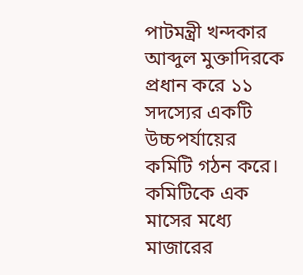পাটমন্ত্রী খন্দকার আব্দুল মুক্তাদিরকে প্রধান করে ১১ সদস্যের একটি উচ্চপর্যায়ের কমিটি গঠন করে। কমিটিকে এক মাসের মধ্যে মাজারের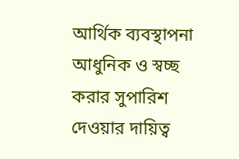আর্থিক ব্যবস্থাপনা আধুনিক ও স্বচ্ছ করার সুপারিশ দেওয়ার দায়িত্ব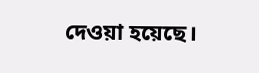দেওয়া হয়েছে।